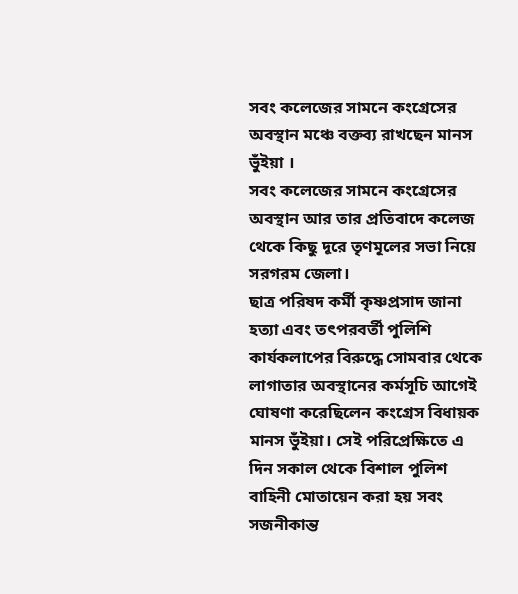সবং কলেজের সামনে কংগ্রেসের অবস্থান মঞ্চে বক্তব্য রাখছেন মানস ভুঁইয়া ।
সবং কলেজের সামনে কংগ্রেসের অবস্থান আর তার প্রতিবাদে কলেজ থেকে কিছু দূরে তৃণমূলের সভা নিয়ে সরগরম জেলা।
ছাত্র পরিষদ কর্মী কৃষ্ণপ্রসাদ জানা হত্যা এবং তৎপরবর্তী পুলিশি কার্যকলাপের বিরুদ্ধে সোমবার থেকে লাগাতার অবস্থানের কর্মসূচি আগেই ঘোষণা করেছিলেন কংগ্রেস বিধায়ক মানস ভুঁইয়া। সেই পরিপ্রেক্ষিতে এ দিন সকাল থেকে বিশাল পুলিশ বাহিনী মোতায়েন করা হয় সবং সজনীকান্ত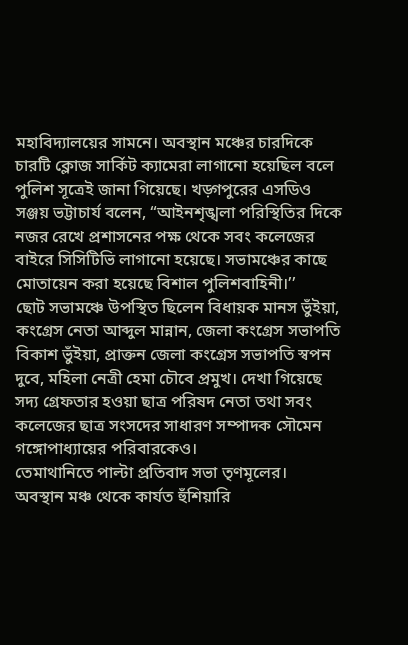মহাবিদ্যালয়ের সামনে। অবস্থান মঞ্চের চারদিকে চারটি ক্লোজ সার্কিট ক্যামেরা লাগানো হয়েছিল বলে পুলিশ সূত্রেই জানা গিয়েছে। খড়্গপুরের এসডিও সঞ্জয় ভট্টাচার্য বলেন, “আইনশৃঙ্খলা পরিস্থিতির দিকে নজর রেখে প্রশাসনের পক্ষ থেকে সবং কলেজের বাইরে সিসিটিভি লাগানো হয়েছে। সভামঞ্চের কাছে মোতায়েন করা হয়েছে বিশাল পুলিশবাহিনী।’’
ছোট সভামঞ্চে উপস্থিত ছিলেন বিধায়ক মানস ভুঁইয়া, কংগ্রেস নেতা আব্দুল মান্নান, জেলা কংগ্রেস সভাপতি বিকাশ ভুঁইয়া, প্রাক্তন জেলা কংগ্রেস সভাপতি স্বপন দুবে, মহিলা নেত্রী হেমা চৌবে প্রমুখ। দেখা গিয়েছে সদ্য গ্রেফতার হওয়া ছাত্র পরিষদ নেতা তথা সবং কলেজের ছাত্র সংসদের সাধারণ সম্পাদক সৌমেন গঙ্গোপাধ্যায়ের পরিবারকেও।
তেমাথানিতে পাল্টা প্রতিবাদ সভা তৃণমূলের।
অবস্থান মঞ্চ থেকে কার্যত হুঁশিয়ারি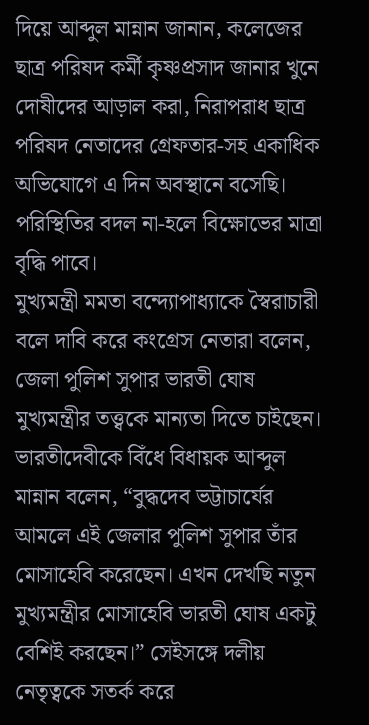দিয়ে আব্দুল মান্নান জানান, কলেজের ছাত্র পরিষদ কর্মী কৃষ্ণপ্রসাদ জানার খুনে দোষীদের আড়াল করা, নিরাপরাধ ছাত্র পরিষদ নেতাদের গ্রেফতার-সহ একাধিক অভিযোগে এ দিন অবস্থানে বসেছি। পরিস্থিতির বদল না-হলে বিক্ষোভের মাত্রা বৃদ্ধি পাবে।
মুখ্যমন্ত্রী মমতা বন্দ্যোপাধ্যাকে স্বৈরাচারী বলে দাবি করে কংগ্রেস নেতারা বলেন, জেলা পুলিশ সুপার ভারতী ঘোষ মুখ্যমন্ত্রীর তত্ত্বকে মান্যতা দিতে চাইছেন। ভারতীদেবীকে বিঁধে বিধায়ক আব্দুল মান্নান বলেন, “বুদ্ধদেব ভট্টাচার্যের আমলে এই জেলার পুলিশ সুপার তাঁর মোসাহেবি করেছেন। এখন দেখছি নতুন মুখ্যমন্ত্রীর মোসাহেবি ভারতী ঘোষ একটু বেশিই করছেন।” সেইসঙ্গে দলীয় নেতৃত্বকে সতর্ক করে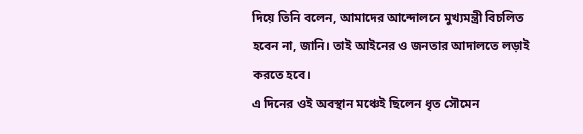দিয়ে তিনি বলেন, আমাদের আন্দোলনে মুখ্যমন্ত্রী বিচলিত হবেন না, জানি। তাই আইনের ও জনতার আদালতে লড়াই করতে হবে।
এ দিনের ওই অবস্থান মঞ্চেই ছিলেন ধৃত সৌমেন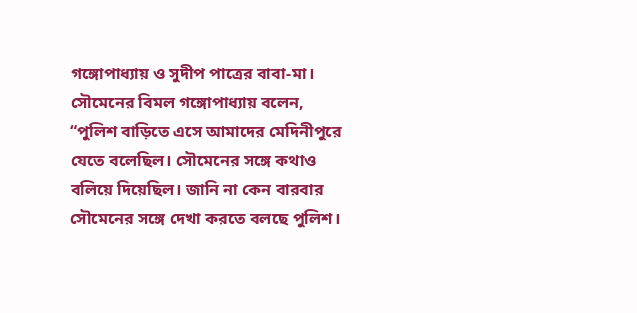গঙ্গোপাধ্যায় ও সুদীপ পাত্রের বাবা-মা। সৌমেনের বিমল গঙ্গোপাধ্যায় বলেন, “পুলিশ বাড়িতে এসে আমাদের মেদিনীপুরে যেতে বলেছিল। সৌমেনের সঙ্গে কথাও বলিয়ে দিয়েছিল। জানি না কেন বারবার সৌমেনের সঙ্গে দেখা করতে বলছে পুলিশ।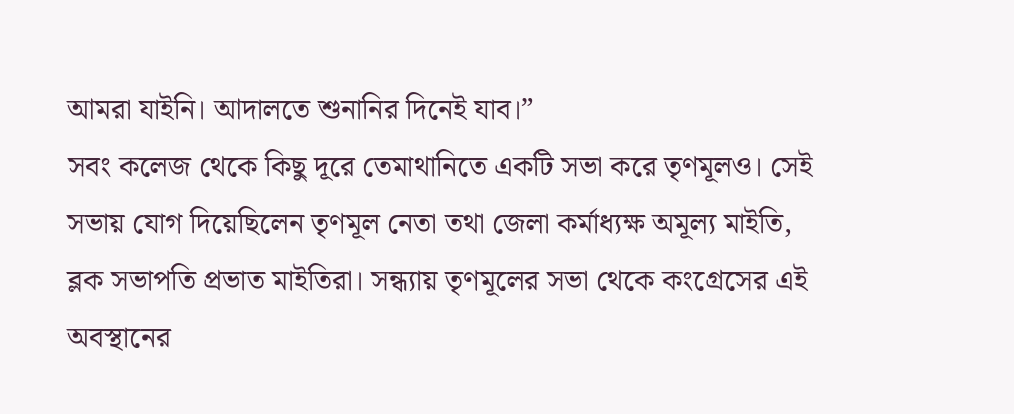আমরা যাইনি। আদালতে শুনানির দিনেই যাব।”
সবং কলেজ থেকে কিছু দূরে তেমাথানিতে একটি সভা করে তৃণমূলও। সেই সভায় যোগ দিয়েছিলেন তৃণমূল নেতা তথা জেলা কর্মাধ্যক্ষ অমূল্য মাইতি, ব্লক সভাপতি প্রভাত মাইতিরা। সন্ধ্যায় তৃণমূলের সভা থেকে কংগ্রেসের এই অবস্থানের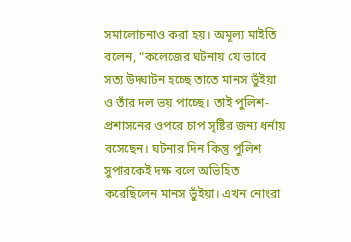সমালোচনাও করা হয়। অমূল্য মাইতি বলেন, “কলেজের ঘটনায় যে ভাবে সত্য উদ্ঘাটন হচ্ছে তাতে মানস ভুঁইয়া ও তাঁর দল ভয় পাচ্ছে। তাই পুলিশ-প্রশাসনের ওপরে চাপ সৃষ্টির জন্য ধর্নায় বসেছেন। ঘটনার দিন কিন্তু পুলিশ সুপারকেই দক্ষ বলে অভিহিত করেছিলেন মানস ভুঁইয়া। এখন নোংরা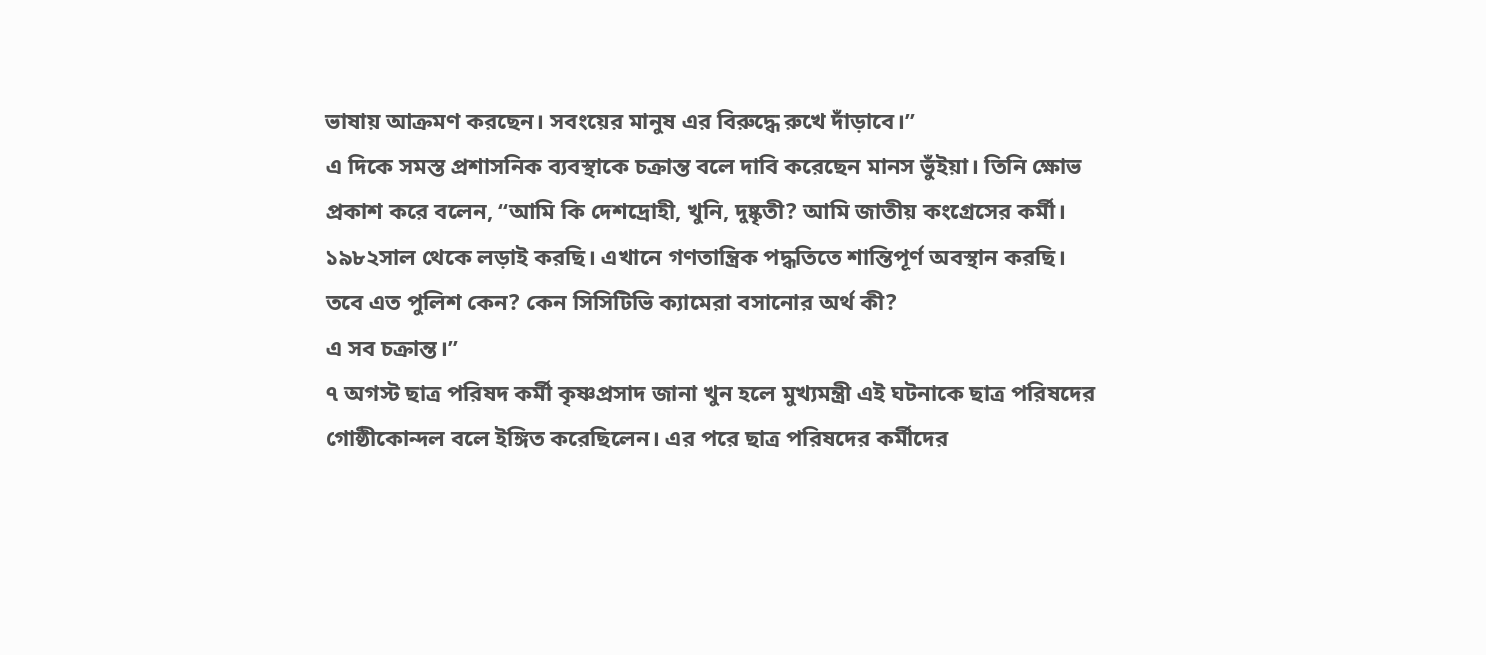ভাষায় আক্রমণ করছেন। সবংয়ের মানুষ এর বিরুদ্ধে রুখে দাঁড়াবে।”
এ দিকে সমস্ত প্রশাসনিক ব্যবস্থাকে চক্রান্ত বলে দাবি করেছেন মানস ভুঁইয়া। তিনি ক্ষোভ প্রকাশ করে বলেন, “আমি কি দেশদ্রোহী, খুনি, দুষ্কৃতী? আমি জাতীয় কংগ্রেসের কর্মী। ১৯৮২সাল থেকে লড়াই করছি। এখানে গণতান্ত্রিক পদ্ধতিতে শান্তিপূর্ণ অবস্থান করছি। তবে এত পুলিশ কেন? কেন সিসিটিভি ক্যামেরা বসানোর অর্থ কী?
এ সব চক্রান্ত।”
৭ অগস্ট ছাত্র পরিষদ কর্মী কৃষ্ণপ্রসাদ জানা খুন হলে মুখ্যমন্ত্রী এই ঘটনাকে ছাত্র পরিষদের গোষ্ঠীকোন্দল বলে ইঙ্গিত করেছিলেন। এর পরে ছাত্র পরিষদের কর্মীদের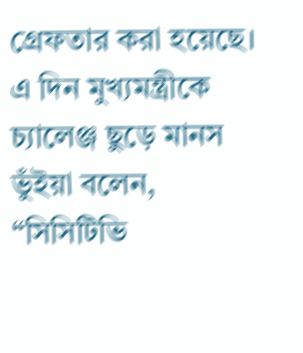গ্রেফতার করা হয়েছে। এ দিন মুখ্যমন্ত্রীকে চ্যালেঞ্জ ছুড়ে মানস ভুঁইয়া বলেন, “সিসিটিভি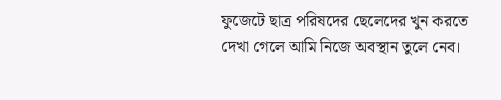ফুজেটে ছাত্র পরিষদের ছেলেদের খুন করতে দেখা গেলে আমি নিজে অবস্থান তুলে নেব।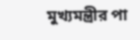মুখ্যমন্ত্রীর পা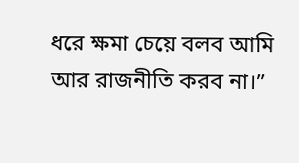ধরে ক্ষমা চেয়ে বলব আমি আর রাজনীতি করব না।”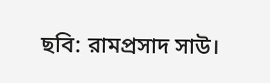ছবি: রামপ্রসাদ সাউ।